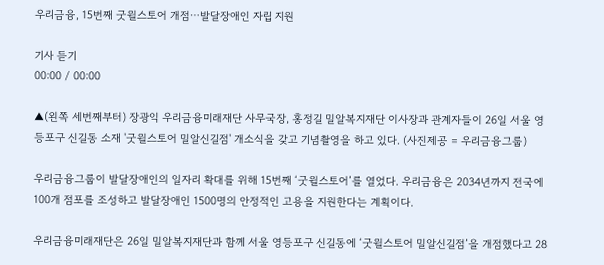우리금융, 15번째 굿윌스토어 개점⋯발달장애인 자립 지원

기사 듣기
00:00 / 00:00

▲(왼쪽 세번째부터) 장광익 우리금융미래재단 사무국장, 홍정길 밀알복지재단 이사장과 관계자들이 26일 서울 영등포구 신길동 소재 '굿윌스토어 밀알신길점' 개소식을 갖고 기념촬영을 하고 있다. (사진제공 = 우리금융그룹)

우리금융그룹이 발달장애인의 일자리 확대를 위해 15번째 ‘굿윌스토어’를 열었다. 우리금융은 2034년까지 전국에 100개 점포를 조성하고 발달장애인 1500명의 안정적인 고용을 지원한다는 계획이다.

우리금융미래재단은 26일 밀알복지재단과 함께 서울 영등포구 신길동에 ‘굿윌스토어 밀알신길점’을 개점했다고 28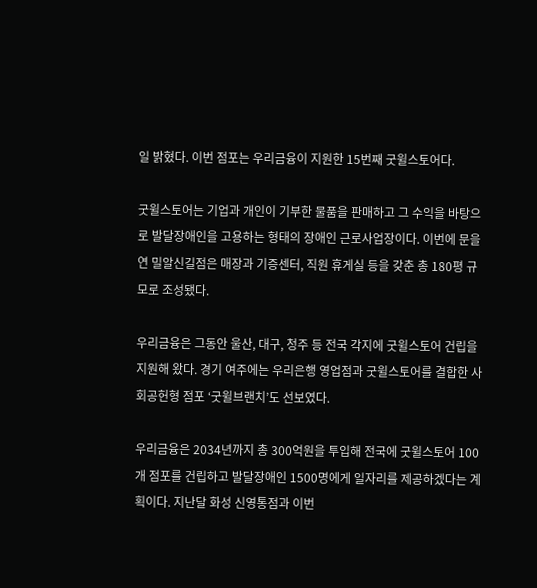일 밝혔다. 이번 점포는 우리금융이 지원한 15번째 굿윌스토어다.

굿윌스토어는 기업과 개인이 기부한 물품을 판매하고 그 수익을 바탕으로 발달장애인을 고용하는 형태의 장애인 근로사업장이다. 이번에 문을 연 밀알신길점은 매장과 기증센터, 직원 휴게실 등을 갖춘 총 180평 규모로 조성됐다.

우리금융은 그동안 울산, 대구, 청주 등 전국 각지에 굿윌스토어 건립을 지원해 왔다. 경기 여주에는 우리은행 영업점과 굿윌스토어를 결합한 사회공헌형 점포 ‘굿윌브랜치’도 선보였다.

우리금융은 2034년까지 총 300억원을 투입해 전국에 굿윌스토어 100개 점포를 건립하고 발달장애인 1500명에게 일자리를 제공하겠다는 계획이다. 지난달 화성 신영통점과 이번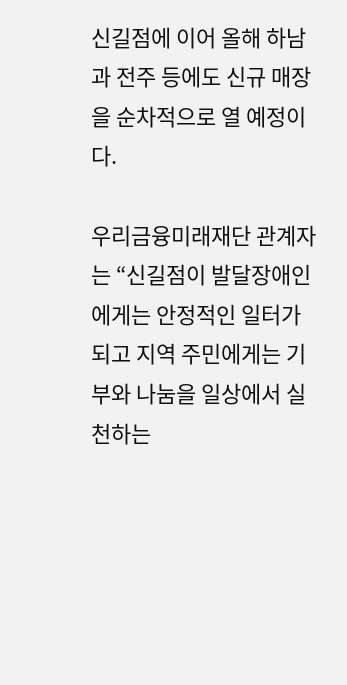신길점에 이어 올해 하남과 전주 등에도 신규 매장을 순차적으로 열 예정이다.

우리금융미래재단 관계자는 “신길점이 발달장애인에게는 안정적인 일터가 되고 지역 주민에게는 기부와 나눔을 일상에서 실천하는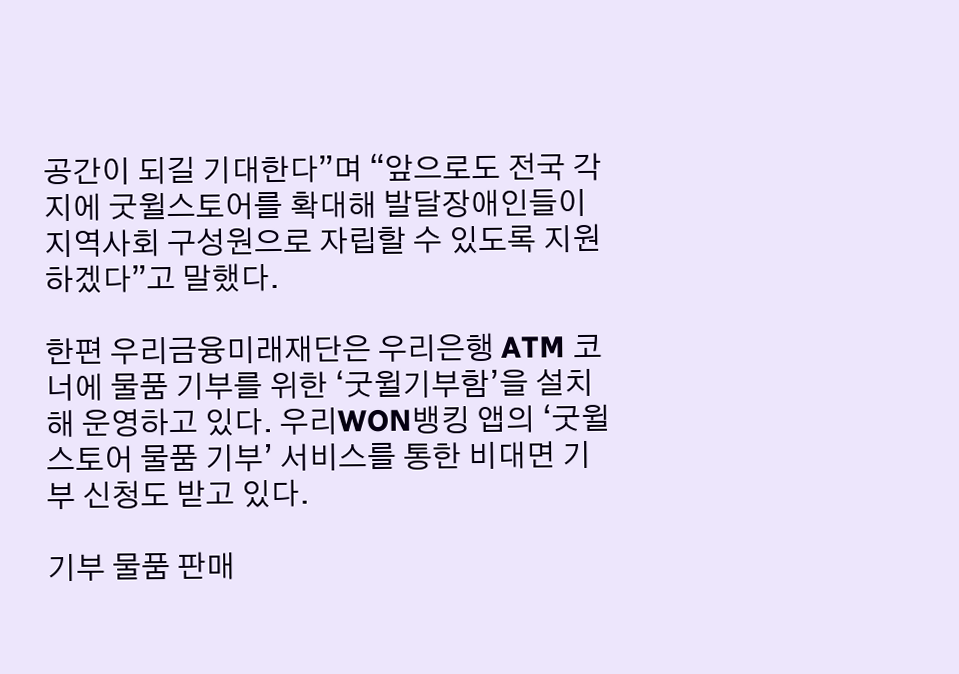공간이 되길 기대한다”며 “앞으로도 전국 각지에 굿윌스토어를 확대해 발달장애인들이 지역사회 구성원으로 자립할 수 있도록 지원하겠다”고 말했다.

한편 우리금융미래재단은 우리은행 ATM 코너에 물품 기부를 위한 ‘굿윌기부함’을 설치해 운영하고 있다. 우리WON뱅킹 앱의 ‘굿윌스토어 물품 기부’ 서비스를 통한 비대면 기부 신청도 받고 있다.

기부 물품 판매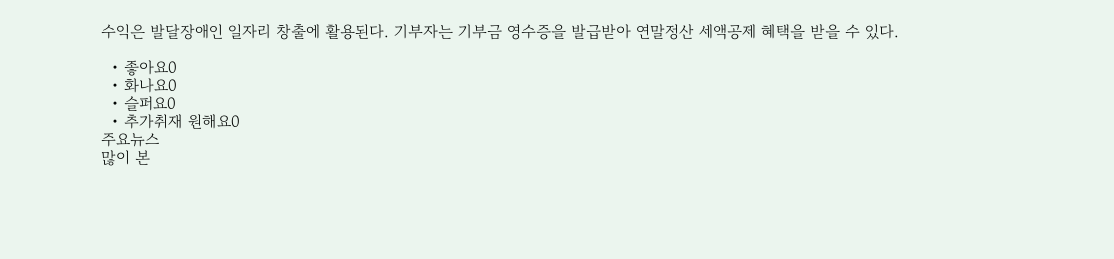수익은 발달장애인 일자리 창출에 활용된다. 기부자는 기부금 영수증을 발급받아 연말정산 세액공제 혜택을 받을 수 있다.

  • 좋아요0
  • 화나요0
  • 슬퍼요0
  • 추가취재 원해요0
주요뉴스
많이 본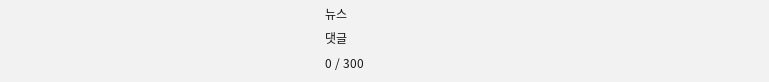뉴스
댓글
0 / 300